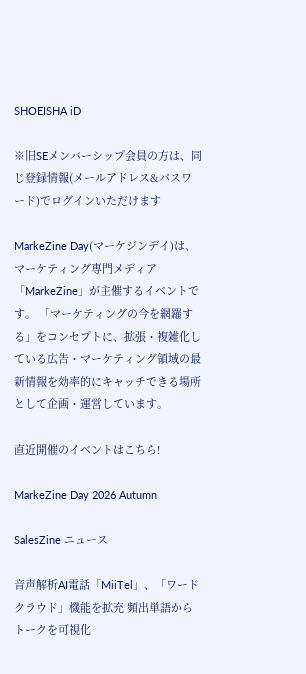SHOEISHA iD

※旧SEメンバーシップ会員の方は、同じ登録情報(メールアドレス&パスワード)でログインいただけます

MarkeZine Day(マーケジンデイ)は、マーケティング専門メディア「MarkeZine」が主催するイベントです。 「マーケティングの今を網羅する」をコンセプトに、拡張・複雑化している広告・マーケティング領域の最新情報を効率的にキャッチできる場所として企画・運営しています。

直近開催のイベントはこちら!

MarkeZine Day 2026 Autumn

SalesZine ニュース

音声解析AI電話「MiiTel」、「ワードクラウド」機能を拡充 頻出単語からトークを可視化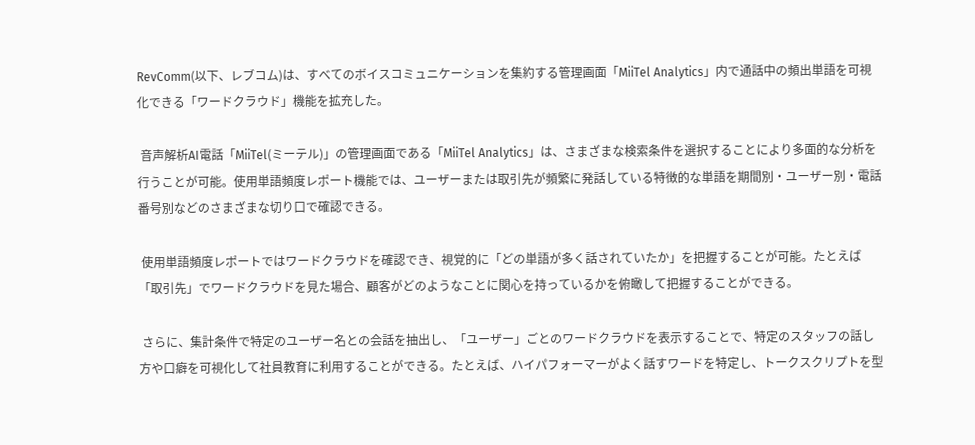RevComm(以下、レブコム)は、すべてのボイスコミュニケーションを集約する管理画面「MiiTel Analytics」内で通話中の頻出単語を可視化できる「ワードクラウド」機能を拡充した。

 音声解析AI電話「MiiTel(ミーテル)」の管理画面である「MiiTel Analytics」は、さまざまな検索条件を選択することにより多面的な分析を行うことが可能。使用単語頻度レポート機能では、ユーザーまたは取引先が頻繁に発話している特徴的な単語を期間別・ユーザー別・電話番号別などのさまざまな切り口で確認できる。

 使用単語頻度レポートではワードクラウドを確認でき、視覚的に「どの単語が多く話されていたか」を把握することが可能。たとえば「取引先」でワードクラウドを見た場合、顧客がどのようなことに関心を持っているかを俯瞰して把握することができる。

 さらに、集計条件で特定のユーザー名との会話を抽出し、「ユーザー」ごとのワードクラウドを表示することで、特定のスタッフの話し方や口癖を可視化して社員教育に利用することができる。たとえば、ハイパフォーマーがよく話すワードを特定し、トークスクリプトを型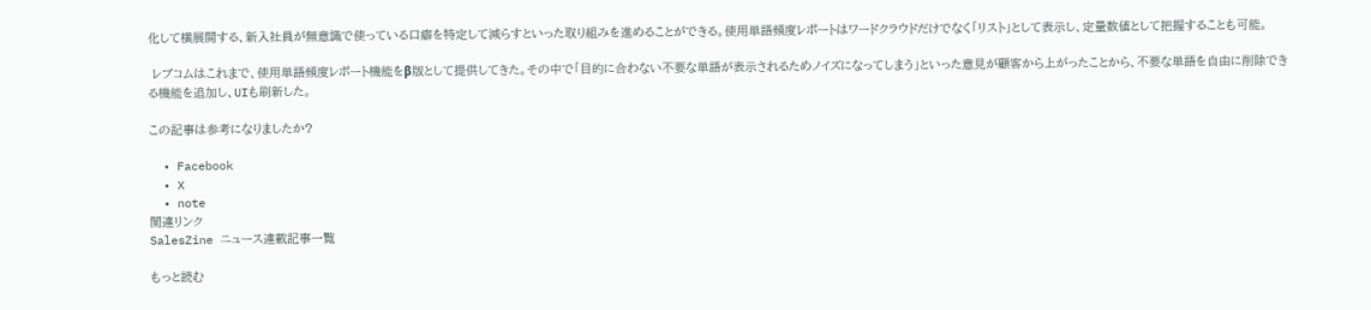化して横展開する、新入社員が無意識で使っている口癖を特定して減らすといった取り組みを進めることができる。使用単語頻度レポートはワードクラウドだけでなく「リスト」として表示し、定量数値として把握することも可能。

 レブコムはこれまで、使用単語頻度レポート機能をβ版として提供してきた。その中で「目的に合わない不要な単語が表示されるためノイズになってしまう」といった意見が顧客から上がったことから、不要な単語を自由に削除できる機能を追加し、UIも刷新した。

この記事は参考になりましたか?

  • Facebook
  • X
  • note
関連リンク
SalesZine ニュース連載記事一覧

もっと読む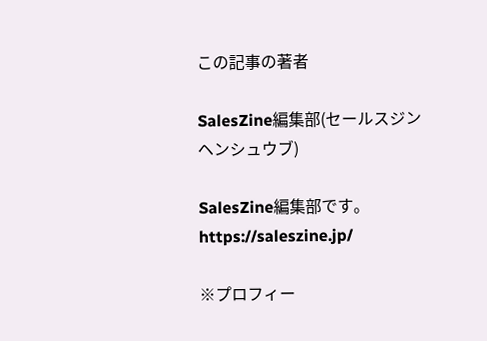この記事の著者

SalesZine編集部(セールスジンヘンシュウブ)

SalesZine編集部です。 https://saleszine.jp/

※プロフィー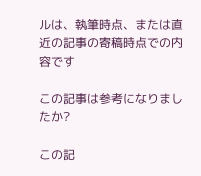ルは、執筆時点、または直近の記事の寄稿時点での内容です

この記事は参考になりましたか?

この記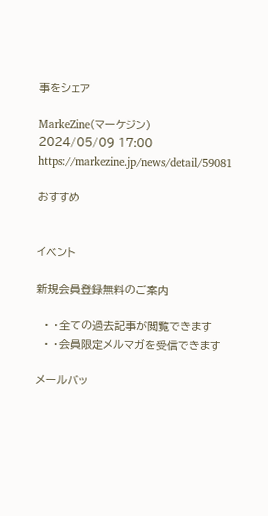事をシェア

MarkeZine(マーケジン)
2024/05/09 17:00 https://markezine.jp/news/detail/59081

おすすめ


イベント

新規会員登録無料のご案内

  • ・全ての過去記事が閲覧できます
  • ・会員限定メルマガを受信できます

メールバッ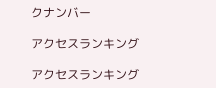クナンバー

アクセスランキング

アクセスランキング